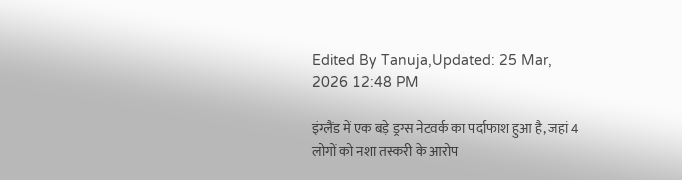Edited By Tanuja,Updated: 25 Mar, 2026 12:48 PM

इंग्लैंड में एक बड़े ड्रग्स नेटवर्क का पर्दाफाश हुआ है, जहां 4 लोगों को नशा तस्करी के आरोप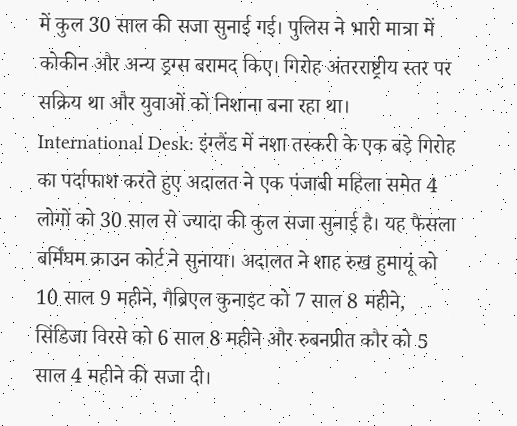में कुल 30 साल की सजा सुनाई गई। पुलिस ने भारी मात्रा में कोकीन और अन्य ड्रग्स बरामद किए। गिरोह अंतरराष्ट्रीय स्तर पर सक्रिय था और युवाओं को निशाना बना रहा था।
International Desk: इंग्लैंड में नशा तस्करी के एक बड़े गिरोह का पर्दाफाश करते हुए अदालत ने एक पंजाबी महिला समेत 4 लोगों को 30 साल से ज्यादा की कुल सजा सुनाई है। यह फैसला बर्मिंघम क्राउन कोर्ट ने सुनाया। अदालत ने शाह रुख हुमायूं को 10 साल 9 महीने, गैब्रिएल कुनाइट को 7 साल 8 महीने, सिंडिजा विरसे को 6 साल 8 महीने और रुबनप्रीत कौर को 5 साल 4 महीने की सजा दी।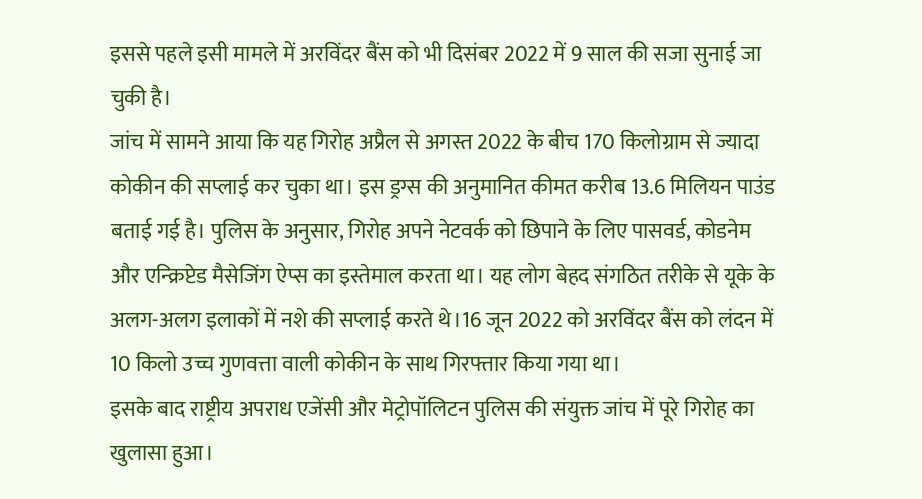इससे पहले इसी मामले में अरविंदर बैंस को भी दिसंबर 2022 में 9 साल की सजा सुनाई जा चुकी है।
जांच में सामने आया कि यह गिरोह अप्रैल से अगस्त 2022 के बीच 170 किलोग्राम से ज्यादा कोकीन की सप्लाई कर चुका था। इस ड्रग्स की अनुमानित कीमत करीब 13.6 मिलियन पाउंड बताई गई है। पुलिस के अनुसार, गिरोह अपने नेटवर्क को छिपाने के लिए पासवर्ड, कोडनेम और एन्क्रिप्टेड मैसेजिंग ऐप्स का इस्तेमाल करता था। यह लोग बेहद संगठित तरीके से यूके के अलग-अलग इलाकों में नशे की सप्लाई करते थे।16 जून 2022 को अरविंदर बैंस को लंदन में 10 किलो उच्च गुणवत्ता वाली कोकीन के साथ गिरफ्तार किया गया था।
इसके बाद राष्ट्रीय अपराध एजेंसी और मेट्रोपॉलिटन पुलिस की संयुक्त जांच में पूरे गिरोह का खुलासा हुआ।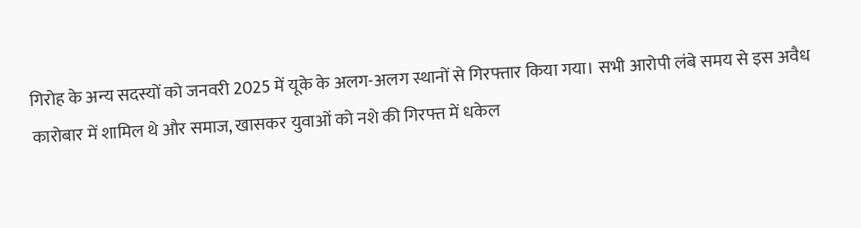गिरोह के अन्य सदस्यों को जनवरी 2025 में यूके के अलग-अलग स्थानों से गिरफ्तार किया गया। सभी आरोपी लंबे समय से इस अवैध कारोबार में शामिल थे और समाज, खासकर युवाओं को नशे की गिरफ्त में धकेल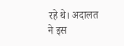रहे थे। अदालत ने इस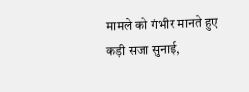मामले को गंभीर मानते हुए कड़ी सजा सुनाई,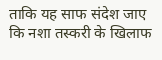ताकि यह साफ संदेश जाए कि नशा तस्करी के खिलाफ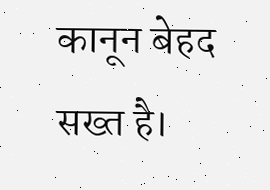कानून बेहद सख्त है।